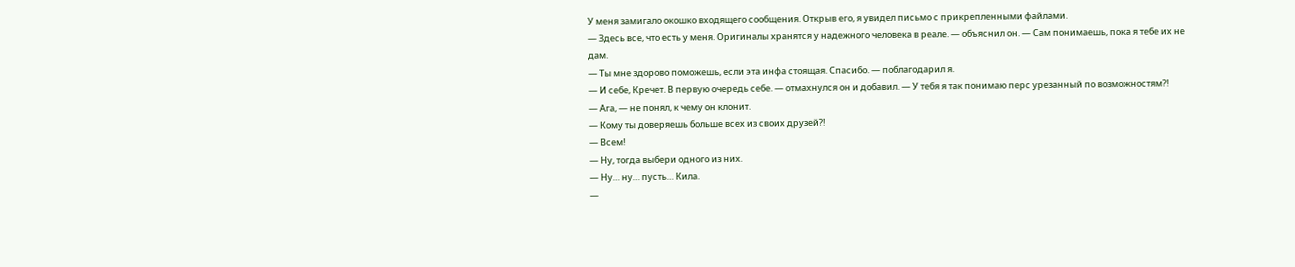У меня замигало окошко входящего сообщения. Открыв его, я увидел письмо с прикрепленными файлами.
— Здесь все, что есть у меня. Оригиналы хранятся у надежного человека в реале. — объяснил он. — Сам понимаешь, пока я тебе их не дам.
— Ты мне здорово поможешь, если эта инфа стоящая. Спасибо. — поблагодарил я.
— И себе, Кречет. В первую очередь себе. — отмахнулся он и добавил. — У тебя я так понимаю перс урезанный по возможностям?!
— Ага, — не понял, к чему он клонит.
— Кому ты доверяешь больше всех из своих друзей?!
— Всем!
— Ну, тогда выбери одного из них.
— Ну… ну… пусть… Кила.
—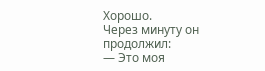Хорошо.
Через минуту он продолжил:
— Это моя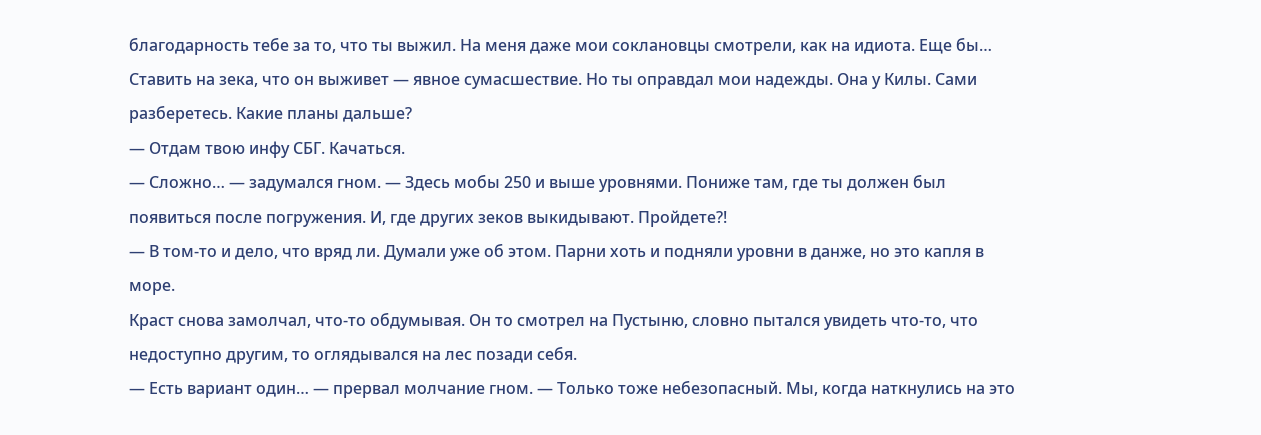благодарность тебе за то, что ты выжил. На меня даже мои соклановцы смотрели, как на идиота. Еще бы… Ставить на зека, что он выживет — явное сумасшествие. Но ты оправдал мои надежды. Она у Килы. Сами разберетесь. Какие планы дальше?
— Отдам твою инфу СБГ. Качаться.
— Сложно… — задумался гном. — Здесь мобы 250 и выше уровнями. Пониже там, где ты должен был появиться после погружения. И, где других зеков выкидывают. Пройдете?!
— В том-то и дело, что вряд ли. Думали уже об этом. Парни хоть и подняли уровни в данже, но это капля в море.
Краст снова замолчал, что-то обдумывая. Он то смотрел на Пустыню, словно пытался увидеть что-то, что недоступно другим, то оглядывался на лес позади себя.
— Есть вариант один… — прервал молчание гном. — Только тоже небезопасный. Мы, когда наткнулись на это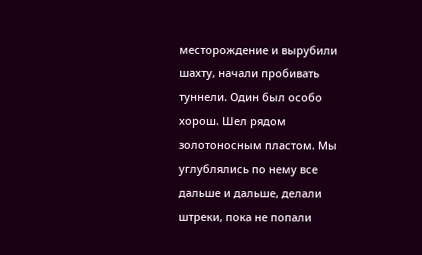месторождение и вырубили шахту, начали пробивать туннели. Один был особо хорош. Шел рядом золотоносным пластом. Мы углублялись по нему все дальше и дальше, делали штреки, пока не попали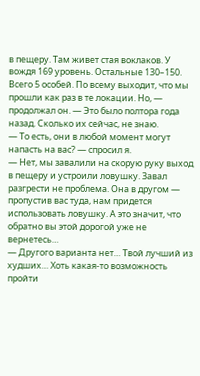в пещеру. Там живет стая воклаков. У вождя 169 уровень. Остальные 130–150. Всего 5 особей. По всему выходит, что мы прошли как раз в те локации. Но, — продолжал он. — Это было полтора года назад. Сколько их сейчас, не знаю.
— То есть, они в любой момент могут напасть на вас? — спросил я.
— Нет, мы завалили на скорую руку выход в пещеру и устроили ловушку. Завал разгрести не проблема. Она в другом — пропустив вас туда, нам придется использовать ловушку. А это значит, что обратно вы этой дорогой уже не вернетесь…
— Другого варианта нет… Твой лучший из худших… Хоть какая-то возможность пройти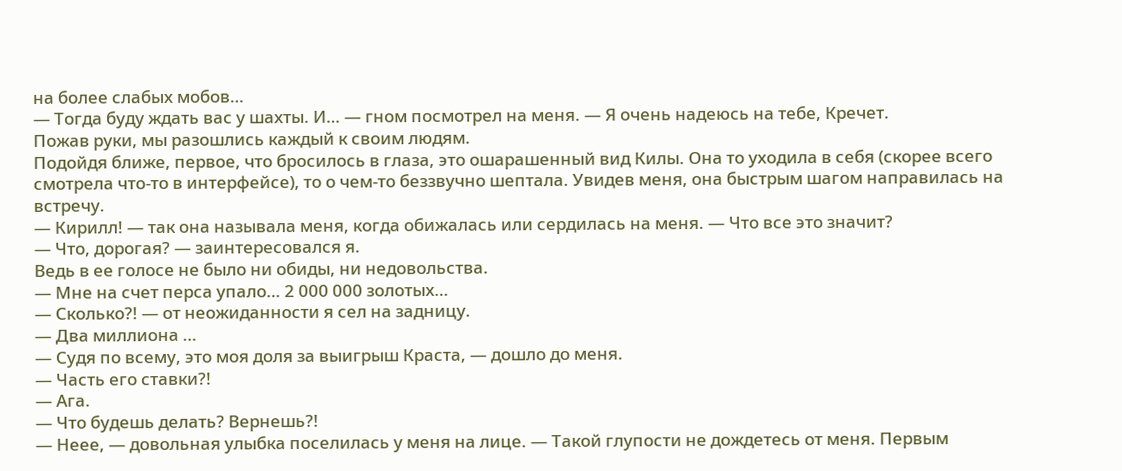на более слабых мобов…
— Тогда буду ждать вас у шахты. И… — гном посмотрел на меня. — Я очень надеюсь на тебе, Кречет.
Пожав руки, мы разошлись каждый к своим людям.
Подойдя ближе, первое, что бросилось в глаза, это ошарашенный вид Килы. Она то уходила в себя (скорее всего смотрела что-то в интерфейсе), то о чем-то беззвучно шептала. Увидев меня, она быстрым шагом направилась на встречу.
— Кирилл! — так она называла меня, когда обижалась или сердилась на меня. — Что все это значит?
— Что, дорогая? — заинтересовался я.
Ведь в ее голосе не было ни обиды, ни недовольства.
— Мне на счет перса упало… 2 000 000 золотых…
— Сколько?! — от неожиданности я сел на задницу.
— Два миллиона …
— Судя по всему, это моя доля за выигрыш Краста, — дошло до меня.
— Часть его ставки?!
— Ага.
— Что будешь делать? Вернешь?!
— Неее, — довольная улыбка поселилась у меня на лице. — Такой глупости не дождетесь от меня. Первым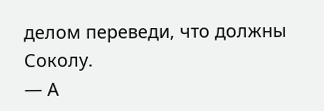делом переведи, что должны Соколу.
— А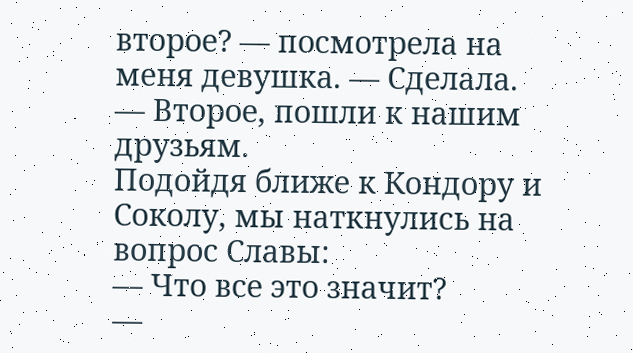второе? — посмотрела на меня девушка. — Сделала.
— Второе, пошли к нашим друзьям.
Подойдя ближе к Кондору и Соколу, мы наткнулись на вопрос Славы:
— Что все это значит?
—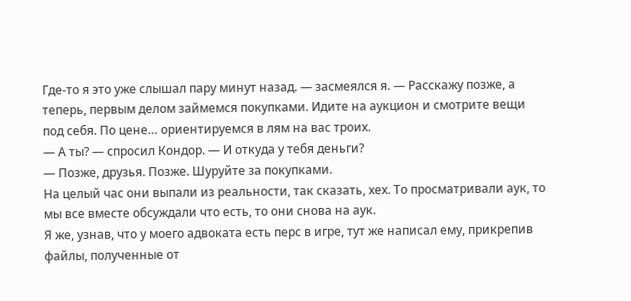Где-то я это уже слышал пару минут назад. — засмеялся я. — Расскажу позже, а теперь, первым делом займемся покупками. Идите на аукцион и смотрите вещи под себя. По цене… ориентируемся в лям на вас троих.
— А ты? — спросил Кондор. — И откуда у тебя деньги?
— Позже, друзья. Позже. Шуруйте за покупками.
На целый час они выпали из реальности, так сказать, хех. То просматривали аук, то мы все вместе обсуждали что есть, то они снова на аук.
Я же, узнав, что у моего адвоката есть перс в игре, тут же написал ему, прикрепив файлы, полученные от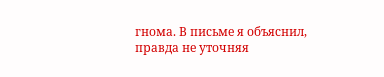гнома. В письме я объяснил, правда не уточняя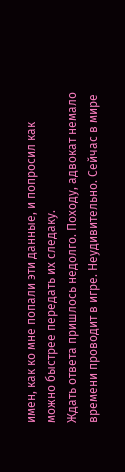имен, как ко мне попали эти данные, и попросил как можно быстрее передать их следаку.
Ждать ответа пришлось недолго. Походу, адвокат немало времени проводит в игре. Неудивительно. Сейчас в мире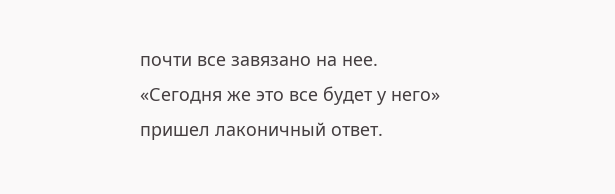почти все завязано на нее.
«Сегодня же это все будет у него» пришел лаконичный ответ.